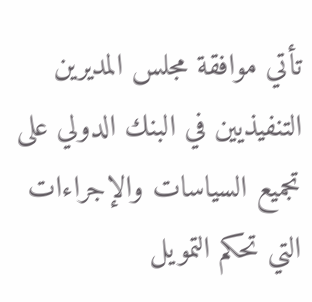تأتي موافقة مجلس المديرين التنفيذيين في البنك الدولي على تجميع السياسات والإجراءات التي تحكم التمويل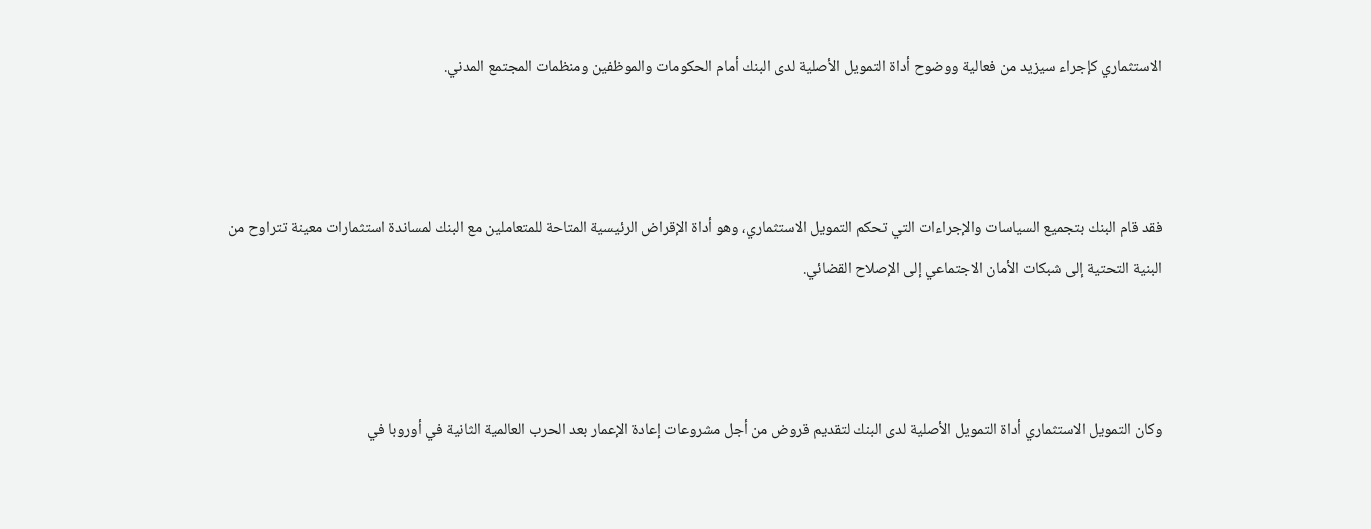الاستثماري كإجراء سيزيد من فعالية ووضوح أداة التمويل الأصلية لدى البنك أمام الحكومات والموظفين ومنظمات المجتمع المدني.



فقد قام البنك بتجميع السياسات والإجراءات التي تحكم التمويل الاستثماري، وهو أداة الإقراض الرئيسية المتاحة للمتعاملين مع البنك لمساندة استثمارات معينة تتراوح من البنية التحتية إلى شبكات الأمان الاجتماعي إلى الإصلاح القضائي.



وكان التمويل الاستثماري أداة التمويل الأصلية لدى البنك لتقديم قروض من أجل مشروعات إعادة الإعمار بعد الحرب العالمية الثانية في أوروبا في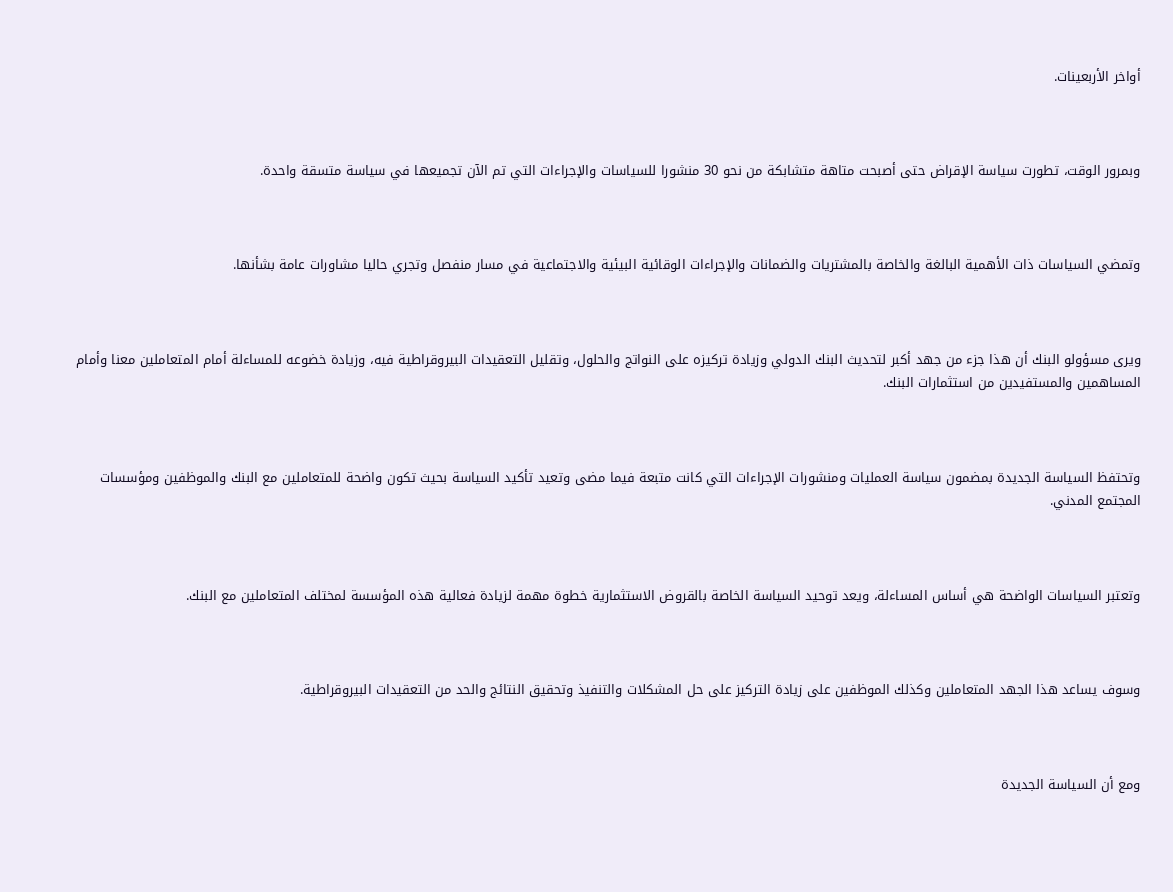أواخر الأربعينات.



وبمرور الوقت، تطورت سياسة الإقراض حتى أصبحت متاهة متشابكة من نحو 30 منشورا للسياسات والإجراءات التي تم الآن تجميعها في سياسة متسقة واحدة.



وتمضي السياسات ذات الأهمية البالغة والخاصة بالمشتريات والضمانات والإجراءات الوقائية البيئية والاجتماعية في مسار منفصل وتجري حاليا مشاورات عامة بشأنها.



ويرى مسؤولو البنك أن هذا جزء من جهد أكبر لتحديث البنك الدولي وزيادة تركيزه على النواتج والحلول، وتقليل التعقيدات البيروقراطية فيه، وزيادة خضوعه للمساءلة أمام المتعاملين معنا وأمام المساهمين والمستفيدين من استثمارات البنك.



وتحتفظ السياسة الجديدة بمضمون سياسة العمليات ومنشورات الإجراءات التي كانت متبعة فيما مضى وتعيد تأكيد السياسة بحيث تكون واضحة للمتعاملين مع البنك والموظفين ومؤسسات المجتمع المدني.



وتعتبر السياسات الواضحة هي أساس المساءلة، ويعد توحيد السياسة الخاصة بالقروض الاستثمارية خطوة مهمة لزيادة فعالية هذه المؤسسة لمختلف المتعاملين مع البنك.



وسوف يساعد هذا الجهد المتعاملين وكذلك الموظفين على زيادة التركيز على حل المشكلات والتنفيذ وتحقيق النتائج والحد من التعقيدات البيروقراطية.



ومع أن السياسة الجديدة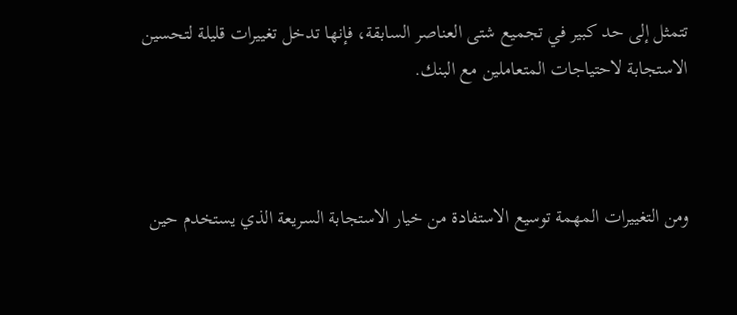تتمثل إلى حد كبير في تجميع شتى العناصر السابقة، فإنها تدخل تغييرات قليلة لتحسين الاستجابة لاحتياجات المتعاملين مع البنك.



ومن التغييرات المهمة توسيع الاستفادة من خيار الاستجابة السريعة الذي يستخدم حين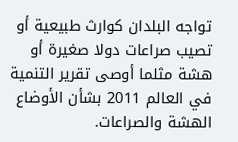تواجه البلدان كوارث طبيعية أو تصيب صراعات دولا صغيرة أو هشة مثلما أوصى تقرير التنمية في العالم 2011 بشأن الأوضاع الهشة والصراعات.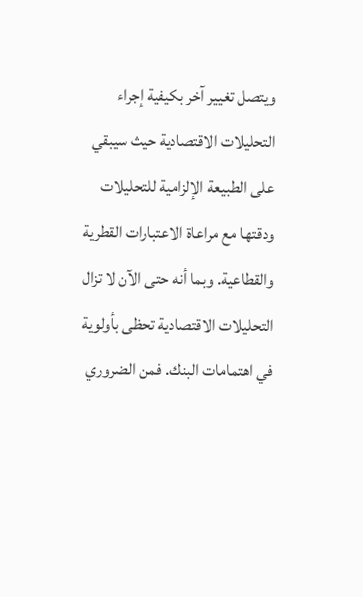ويتصل تغيير آخر بكيفية إجراء التحليلات الاقتصادية حيث سيبقي على الطبيعة الإلزامية للتحليلات ودقتها مع مراعاة الاعتبارات القطرية والقطاعية. وبما أنه حتى الآن لا تزال التحليلات الاقتصادية تحظى بأولوية في اهتمامات البنك. فمن الضروري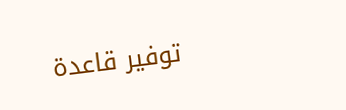توفير قاعدة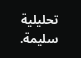تحليلية سليمة.